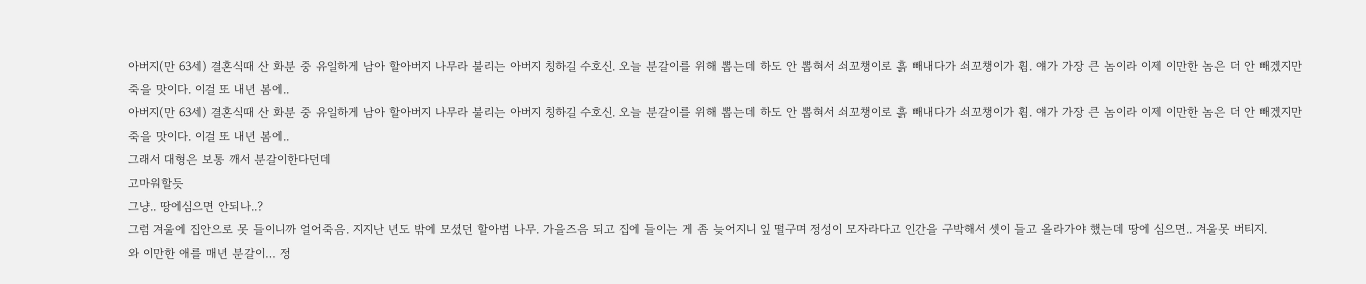아버지(만 63세) 결혼식때 산 화분 중 유일하게 남아 할아버지 나무라 불리는 아버지 칭하길 수호신. 오늘 분갈이를 위해 뽑는데 하도 안 뽑혀서 쇠꼬챙이로 흙 빼내다가 쇠꼬챙이가 휨. 얘가 가장 큰 놈이라 이제 이만한 놈은 더 안 빼겠지만 죽을 맛이다. 이걸 또 내년 봄에..
아버지(만 63세) 결혼식때 산 화분 중 유일하게 남아 할아버지 나무라 불리는 아버지 칭하길 수호신. 오늘 분갈이를 위해 뽑는데 하도 안 뽑혀서 쇠꼬챙이로 흙 빼내다가 쇠꼬챙이가 휨. 얘가 가장 큰 놈이라 이제 이만한 놈은 더 안 빼겠지만 죽을 맛이다. 이걸 또 내년 봄에..
그래서 대형은 보통 깨서 분갈이한다던데
고마워할듯
그냥.. 땅에심으면 안되나..?
그럼 겨울에 집안으로 못 들이니까 얼어죽음. 지지난 년도 밖에 모셨던 할아범 나무. 가을즈음 되고 집에 들이는 게 좀 늦어지니 잎 떨구며 정성이 모자라다고 인간을 구박해서 셋이 들고 올라가야 했는데 땅에 심으면.. 겨울못 버티지.
와 이만한 애를 매년 분갈이… 정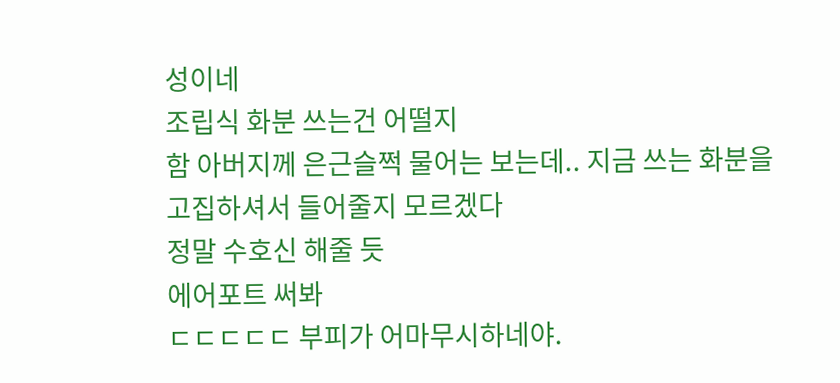성이네
조립식 화분 쓰는건 어떨지
함 아버지께 은근슬쩍 물어는 보는데.. 지금 쓰는 화분을 고집하셔서 들어줄지 모르겠다
정말 수호신 해줄 듯
에어포트 써봐
ㄷㄷㄷㄷㄷ 부피가 어마무시하네야.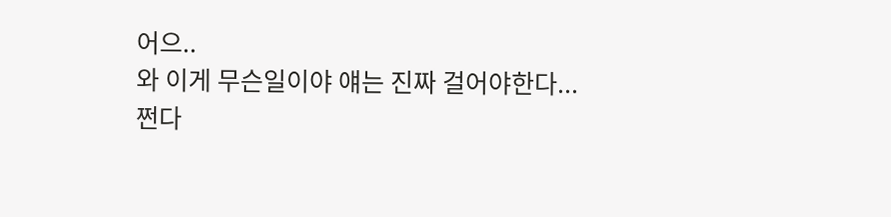어으..
와 이게 무슨일이야 얘는 진짜 걸어야한다...
쩐다